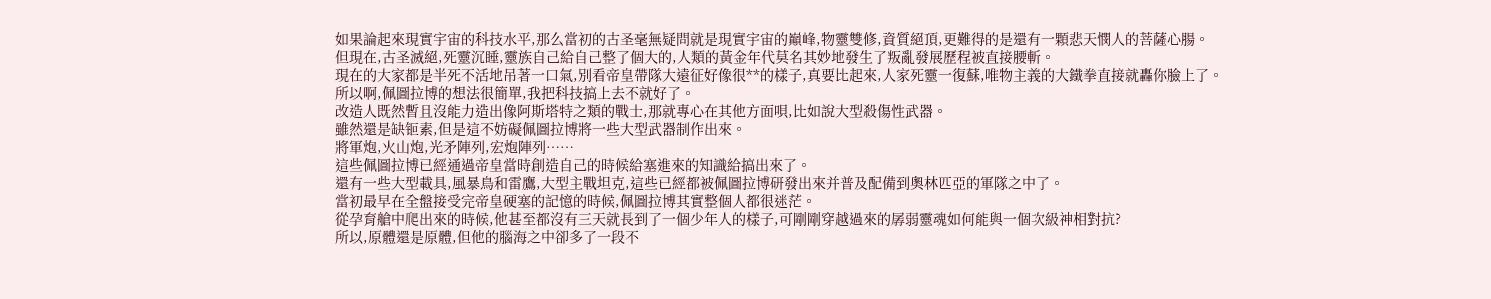如果論起來現實宇宙的科技水平,那么當初的古圣毫無疑問就是現實宇宙的巔峰,物靈雙修,資質絕頂,更難得的是還有一顆悲天憫人的菩薩心腸。
但現在,古圣滅絕,死靈沉睡,靈族自己給自己整了個大的,人類的黃金年代莫名其妙地發生了叛亂發展歷程被直接腰斬。
現在的大家都是半死不活地吊著一口氣,別看帝皇帶隊大遠征好像很**的樣子,真要比起來,人家死靈一復蘇,唯物主義的大鐵拳直接就轟你臉上了。
所以啊,佩圖拉博的想法很簡單,我把科技搞上去不就好了。
改造人既然暫且沒能力造出像阿斯塔特之類的戰士,那就專心在其他方面唄,比如說大型殺傷性武器。
雖然還是缺钷素,但是這不妨礙佩圖拉博將一些大型武器制作出來。
將軍炮,火山炮,光矛陣列,宏炮陣列……
這些佩圖拉博已經通過帝皇當時創造自己的時候給塞進來的知識給搞出來了。
還有一些大型載具,風暴鳥和雷鷹,大型主戰坦克,這些已經都被佩圖拉博研發出來并普及配備到奧林匹亞的軍隊之中了。
當初最早在全盤接受完帝皇硬塞的記憶的時候,佩圖拉博其實整個人都很迷茫。
從孕育艙中爬出來的時候,他甚至都沒有三天就長到了一個少年人的樣子,可剛剛穿越過來的孱弱靈魂如何能與一個次級神相對抗?
所以,原體還是原體,但他的腦海之中卻多了一段不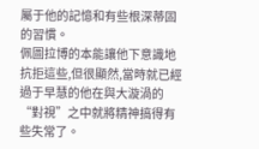屬于他的記憶和有些根深蒂固的習慣。
佩圖拉博的本能讓他下意識地抗拒這些,但很顯然,當時就已經過于早慧的他在與大漩渦的“對視”之中就將精神搞得有些失常了。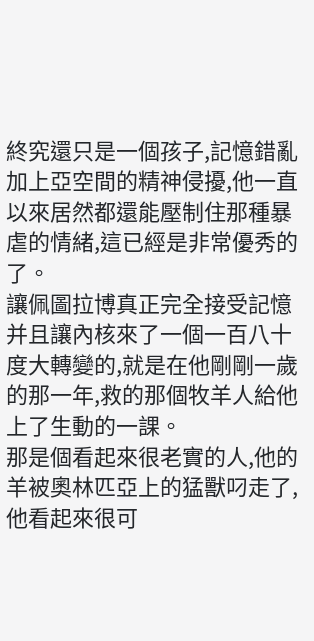終究還只是一個孩子,記憶錯亂加上亞空間的精神侵擾,他一直以來居然都還能壓制住那種暴虐的情緒,這已經是非常優秀的了。
讓佩圖拉博真正完全接受記憶并且讓內核來了一個一百八十度大轉變的,就是在他剛剛一歲的那一年,救的那個牧羊人給他上了生動的一課。
那是個看起來很老實的人,他的羊被奧林匹亞上的猛獸叼走了,他看起來很可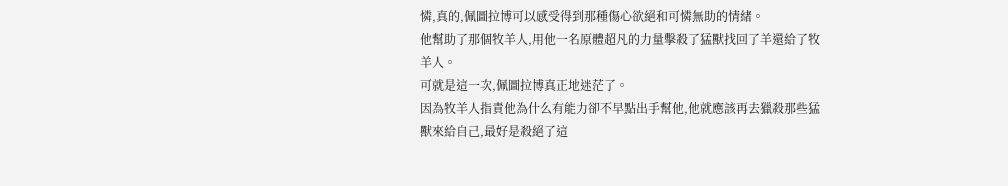憐,真的,佩圖拉博可以感受得到那種傷心欲絕和可憐無助的情緒。
他幫助了那個牧羊人,用他一名原體超凡的力量擊殺了猛獸找回了羊還給了牧羊人。
可就是這一次,佩圖拉博真正地迷茫了。
因為牧羊人指責他為什么有能力卻不早點出手幫他,他就應該再去獵殺那些猛獸來給自己,最好是殺絕了這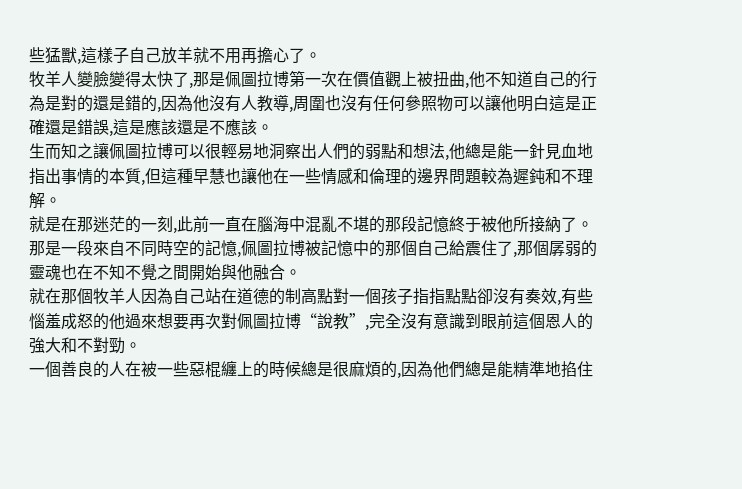些猛獸,這樣子自己放羊就不用再擔心了。
牧羊人變臉變得太快了,那是佩圖拉博第一次在價值觀上被扭曲,他不知道自己的行為是對的還是錯的,因為他沒有人教導,周圍也沒有任何參照物可以讓他明白這是正確還是錯誤,這是應該還是不應該。
生而知之讓佩圖拉博可以很輕易地洞察出人們的弱點和想法,他總是能一針見血地指出事情的本質,但這種早慧也讓他在一些情感和倫理的邊界問題較為遲鈍和不理解。
就是在那迷茫的一刻,此前一直在腦海中混亂不堪的那段記憶終于被他所接納了。
那是一段來自不同時空的記憶,佩圖拉博被記憶中的那個自己給震住了,那個孱弱的靈魂也在不知不覺之間開始與他融合。
就在那個牧羊人因為自己站在道德的制高點對一個孩子指指點點卻沒有奏效,有些惱羞成怒的他過來想要再次對佩圖拉博“說教”,完全沒有意識到眼前這個恩人的強大和不對勁。
一個善良的人在被一些惡棍纏上的時候總是很麻煩的,因為他們總是能精準地掐住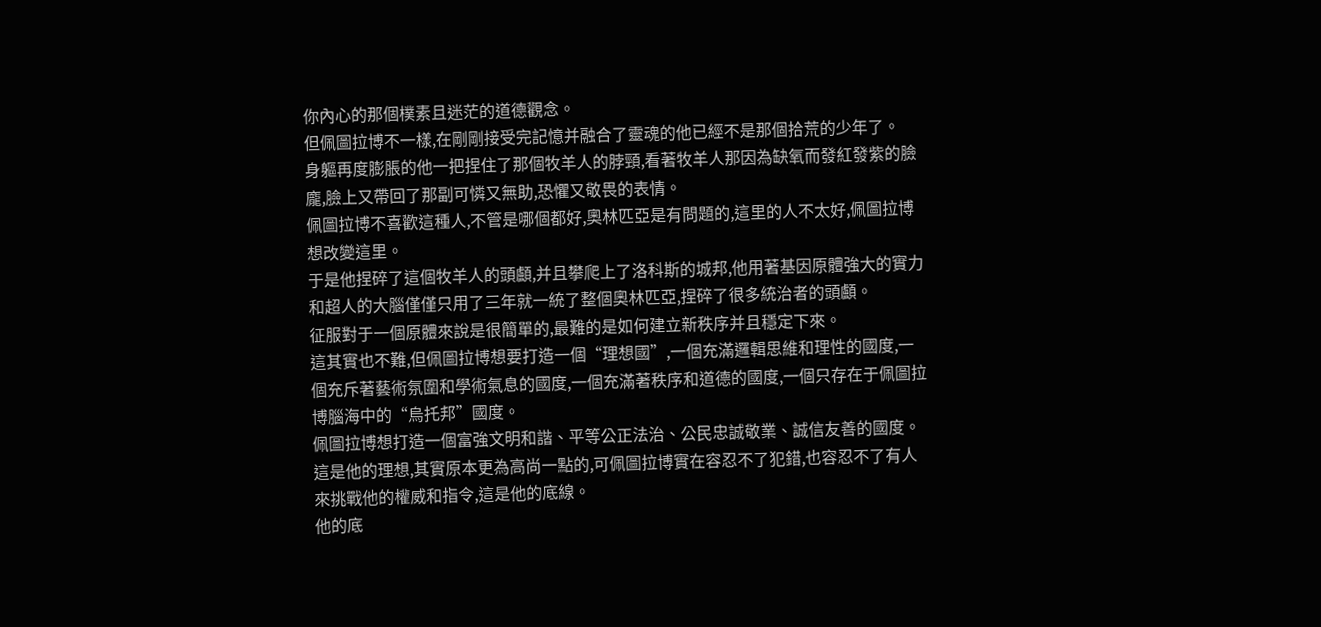你內心的那個樸素且迷茫的道德觀念。
但佩圖拉博不一樣,在剛剛接受完記憶并融合了靈魂的他已經不是那個拾荒的少年了。
身軀再度膨脹的他一把捏住了那個牧羊人的脖頸,看著牧羊人那因為缺氧而發紅發紫的臉龐,臉上又帶回了那副可憐又無助,恐懼又敬畏的表情。
佩圖拉博不喜歡這種人,不管是哪個都好,奧林匹亞是有問題的,這里的人不太好,佩圖拉博想改變這里。
于是他捏碎了這個牧羊人的頭顱,并且攀爬上了洛科斯的城邦,他用著基因原體強大的實力和超人的大腦僅僅只用了三年就一統了整個奧林匹亞,捏碎了很多統治者的頭顱。
征服對于一個原體來說是很簡單的,最難的是如何建立新秩序并且穩定下來。
這其實也不難,但佩圖拉博想要打造一個“理想國”,一個充滿邏輯思維和理性的國度,一個充斥著藝術氛圍和學術氣息的國度,一個充滿著秩序和道德的國度,一個只存在于佩圖拉博腦海中的“烏托邦”國度。
佩圖拉博想打造一個富強文明和諧、平等公正法治、公民忠誠敬業、誠信友善的國度。
這是他的理想,其實原本更為高尚一點的,可佩圖拉博實在容忍不了犯錯,也容忍不了有人來挑戰他的權威和指令,這是他的底線。
他的底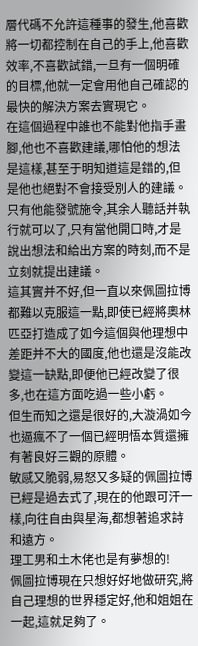層代碼不允許這種事的發生,他喜歡將一切都控制在自己的手上,他喜歡效率,不喜歡試錯,一旦有一個明確的目標,他就一定會用他自己確認的最快的解決方案去實現它。
在這個過程中誰也不能對他指手畫腳,他也不喜歡建議,哪怕他的想法是這樣,甚至于明知道這是錯的,但是他也絕對不會接受別人的建議。
只有他能發號施令,其余人聽話并執行就可以了,只有當他開口時,才是說出想法和給出方案的時刻,而不是立刻就提出建議。
這其實并不好,但一直以來佩圖拉博都難以克服這一點,即使已經將奧林匹亞打造成了如今這個與他理想中差距并不大的國度,他也還是沒能改變這一缺點,即便他已經改變了很多,也在這方面吃過一些小虧。
但生而知之還是很好的,大漩渦如今也逼瘋不了一個已經明悟本質還擁有著良好三觀的原體。
敏感又脆弱,易怒又多疑的佩圖拉博已經是過去式了,現在的他跟可汗一樣,向往自由與星海,都想著追求詩和遠方。
理工男和土木佬也是有夢想的!
佩圖拉博現在只想好好地做研究,將自己理想的世界穩定好,他和姐姐在一起,這就足夠了。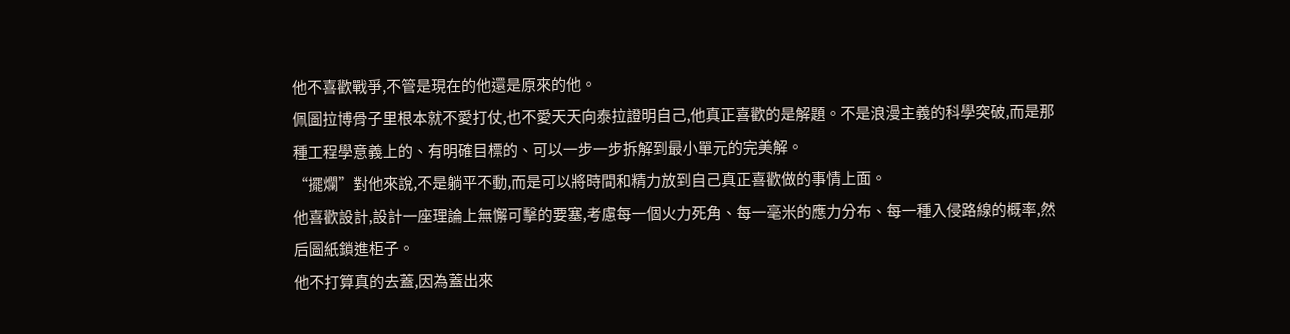他不喜歡戰爭,不管是現在的他還是原來的他。
佩圖拉博骨子里根本就不愛打仗,也不愛天天向泰拉證明自己,他真正喜歡的是解題。不是浪漫主義的科學突破,而是那種工程學意義上的、有明確目標的、可以一步一步拆解到最小單元的完美解。
“擺爛”對他來說,不是躺平不動,而是可以將時間和精力放到自己真正喜歡做的事情上面。
他喜歡設計,設計一座理論上無懈可擊的要塞,考慮每一個火力死角、每一毫米的應力分布、每一種入侵路線的概率,然后圖紙鎖進柜子。
他不打算真的去蓋,因為蓋出來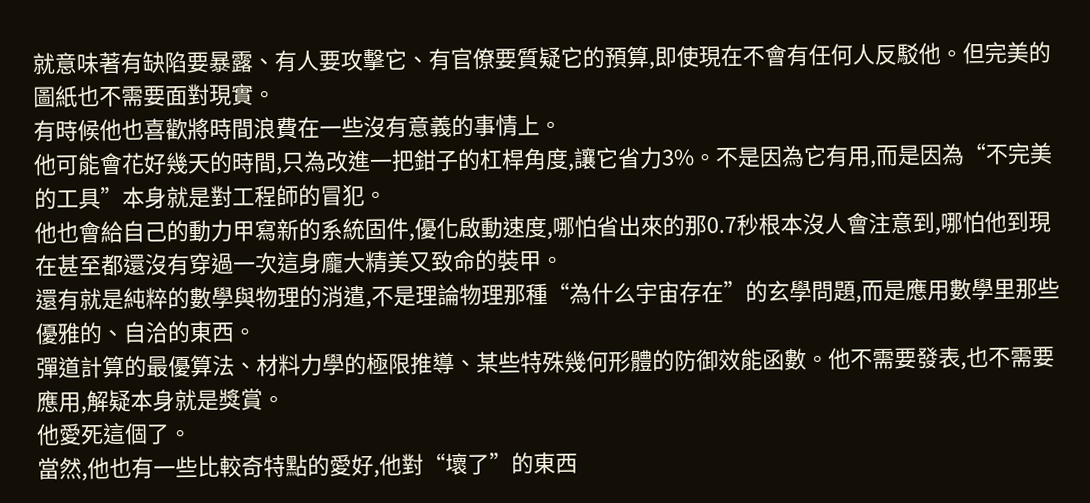就意味著有缺陷要暴露、有人要攻擊它、有官僚要質疑它的預算,即使現在不會有任何人反駁他。但完美的圖紙也不需要面對現實。
有時候他也喜歡將時間浪費在一些沒有意義的事情上。
他可能會花好幾天的時間,只為改進一把鉗子的杠桿角度,讓它省力3%。不是因為它有用,而是因為“不完美的工具”本身就是對工程師的冒犯。
他也會給自己的動力甲寫新的系統固件,優化啟動速度,哪怕省出來的那0.7秒根本沒人會注意到,哪怕他到現在甚至都還沒有穿過一次這身龐大精美又致命的裝甲。
還有就是純粹的數學與物理的消遣,不是理論物理那種“為什么宇宙存在”的玄學問題,而是應用數學里那些優雅的、自洽的東西。
彈道計算的最優算法、材料力學的極限推導、某些特殊幾何形體的防御效能函數。他不需要發表,也不需要應用,解疑本身就是獎賞。
他愛死這個了。
當然,他也有一些比較奇特點的愛好,他對“壞了”的東西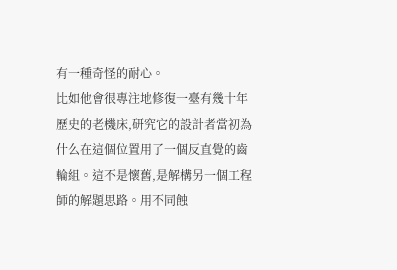有一種奇怪的耐心。
比如他會很專注地修復一臺有幾十年歷史的老機床,研究它的設計者當初為什么在這個位置用了一個反直覺的齒輪組。這不是懷舊,是解構另一個工程師的解題思路。用不同蝕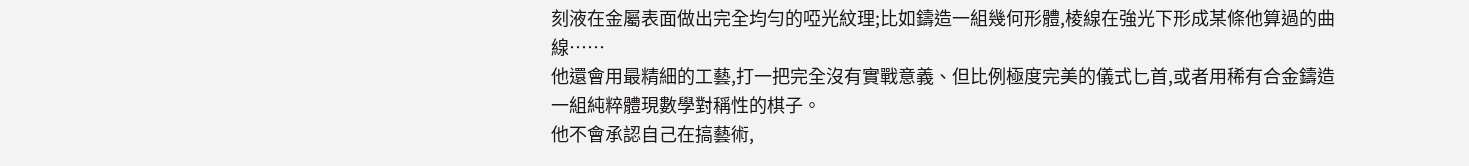刻液在金屬表面做出完全均勻的啞光紋理;比如鑄造一組幾何形體,棱線在強光下形成某條他算過的曲線……
他還會用最精細的工藝,打一把完全沒有實戰意義、但比例極度完美的儀式匕首,或者用稀有合金鑄造一組純粹體現數學對稱性的棋子。
他不會承認自己在搞藝術,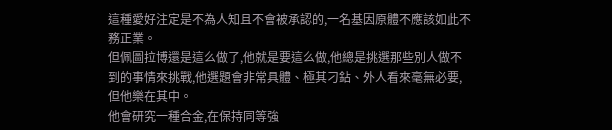這種愛好注定是不為人知且不會被承認的,一名基因原體不應該如此不務正業。
但佩圖拉博還是這么做了,他就是要這么做,他總是挑選那些別人做不到的事情來挑戰,他選題會非常具體、極其刁鉆、外人看來毫無必要,但他樂在其中。
他會研究一種合金,在保持同等強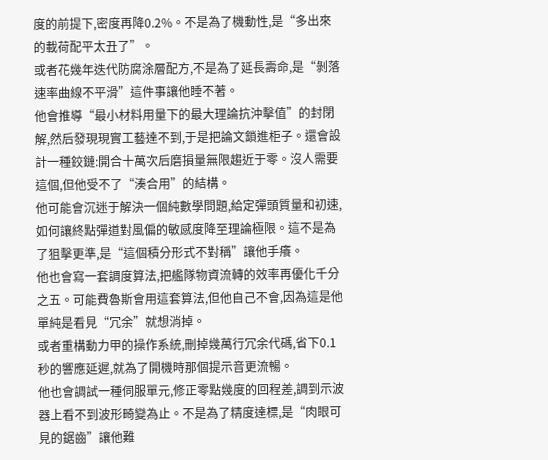度的前提下,密度再降0.2%。不是為了機動性,是“多出來的載荷配平太丑了”。
或者花幾年迭代防腐涂層配方,不是為了延長壽命,是“剝落速率曲線不平滑”這件事讓他睡不著。
他會推導“最小材料用量下的最大理論抗沖擊值”的封閉解,然后發現現實工藝達不到,于是把論文鎖進柜子。還會設計一種鉸鏈:開合十萬次后磨損量無限趨近于零。沒人需要這個,但他受不了“湊合用”的結構。
他可能會沉迷于解決一個純數學問題,給定彈頭質量和初速,如何讓終點彈道對風偏的敏感度降至理論極限。這不是為了狙擊更準,是“這個積分形式不對稱”讓他手癢。
他也會寫一套調度算法,把艦隊物資流轉的效率再優化千分之五。可能費魯斯會用這套算法,但他自己不會,因為這是他單純是看見“冗余”就想消掉。
或者重構動力甲的操作系統,刪掉幾萬行冗余代碼,省下0.1秒的響應延遲,就為了開機時那個提示音更流暢。
他也會調試一種伺服單元,修正零點幾度的回程差,調到示波器上看不到波形畸變為止。不是為了精度達標,是“肉眼可見的鋸齒”讓他難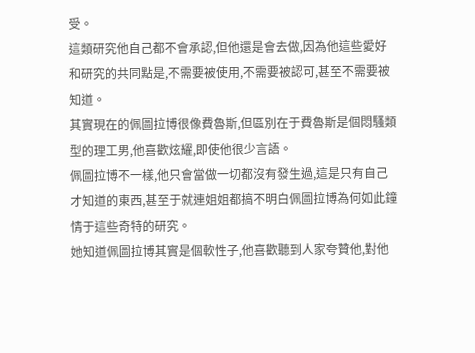受。
這類研究他自己都不會承認,但他還是會去做,因為他這些愛好和研究的共同點是,不需要被使用,不需要被認可,甚至不需要被知道。
其實現在的佩圖拉博很像費魯斯,但區別在于費魯斯是個悶騷類型的理工男,他喜歡炫耀,即使他很少言語。
佩圖拉博不一樣,他只會當做一切都沒有發生過,這是只有自己才知道的東西,甚至于就連姐姐都搞不明白佩圖拉博為何如此鐘情于這些奇特的研究。
她知道佩圖拉博其實是個軟性子,他喜歡聽到人家夸贊他,對他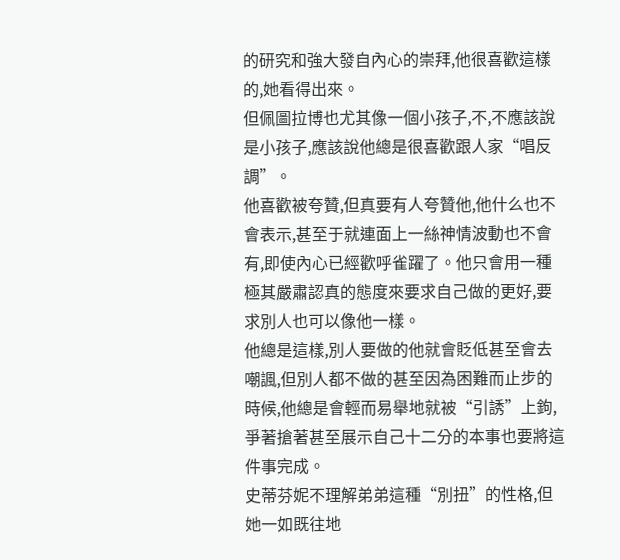的研究和強大發自內心的崇拜,他很喜歡這樣的,她看得出來。
但佩圖拉博也尤其像一個小孩子,不,不應該說是小孩子,應該說他總是很喜歡跟人家“唱反調”。
他喜歡被夸贊,但真要有人夸贊他,他什么也不會表示,甚至于就連面上一絲神情波動也不會有,即使內心已經歡呼雀躍了。他只會用一種極其嚴肅認真的態度來要求自己做的更好,要求別人也可以像他一樣。
他總是這樣,別人要做的他就會貶低甚至會去嘲諷,但別人都不做的甚至因為困難而止步的時候,他總是會輕而易舉地就被“引誘”上鉤,爭著搶著甚至展示自己十二分的本事也要將這件事完成。
史蒂芬妮不理解弟弟這種“別扭”的性格,但她一如既往地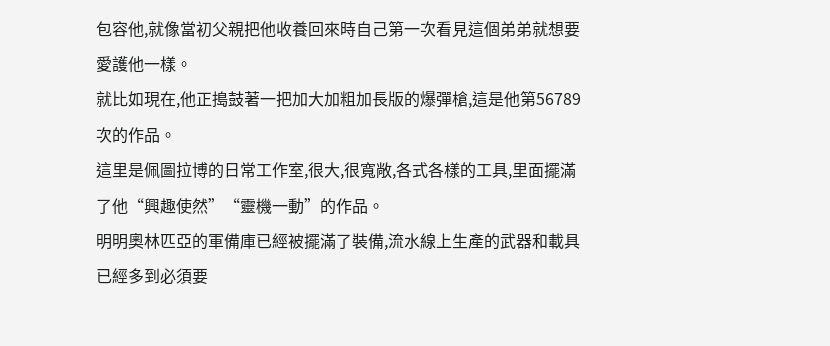包容他,就像當初父親把他收養回來時自己第一次看見這個弟弟就想要愛護他一樣。
就比如現在,他正搗鼓著一把加大加粗加長版的爆彈槍,這是他第56789次的作品。
這里是佩圖拉博的日常工作室,很大,很寬敞,各式各樣的工具,里面擺滿了他“興趣使然”“靈機一動”的作品。
明明奧林匹亞的軍備庫已經被擺滿了裝備,流水線上生產的武器和載具已經多到必須要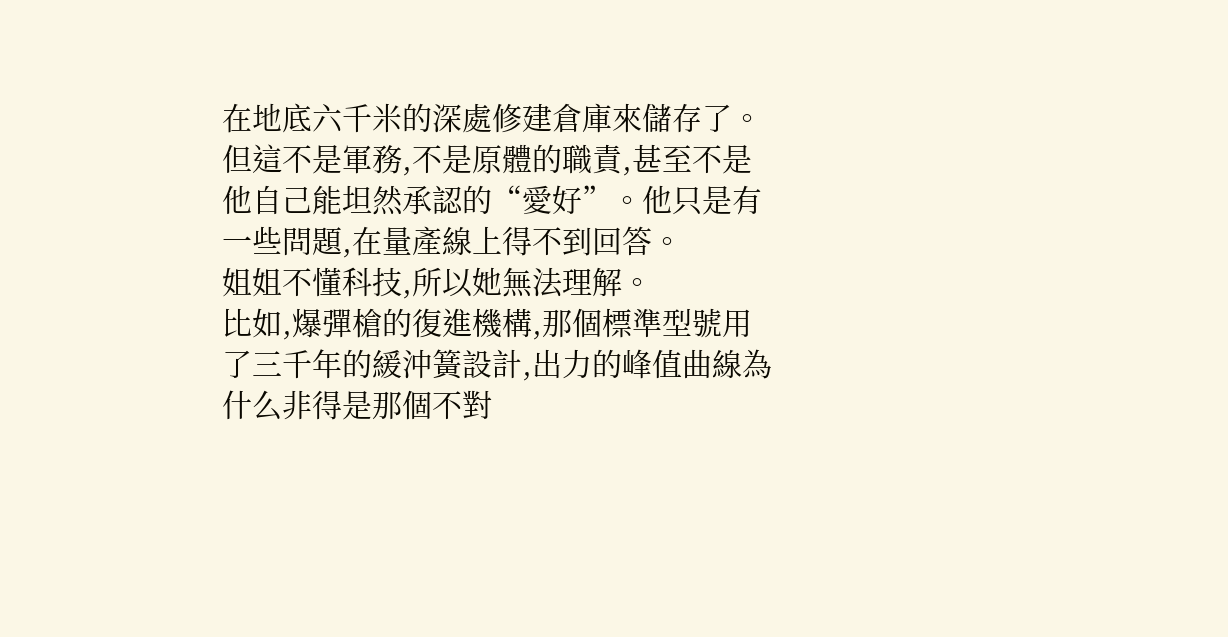在地底六千米的深處修建倉庫來儲存了。
但這不是軍務,不是原體的職責,甚至不是他自己能坦然承認的“愛好”。他只是有一些問題,在量產線上得不到回答。
姐姐不懂科技,所以她無法理解。
比如,爆彈槍的復進機構,那個標準型號用了三千年的緩沖簧設計,出力的峰值曲線為什么非得是那個不對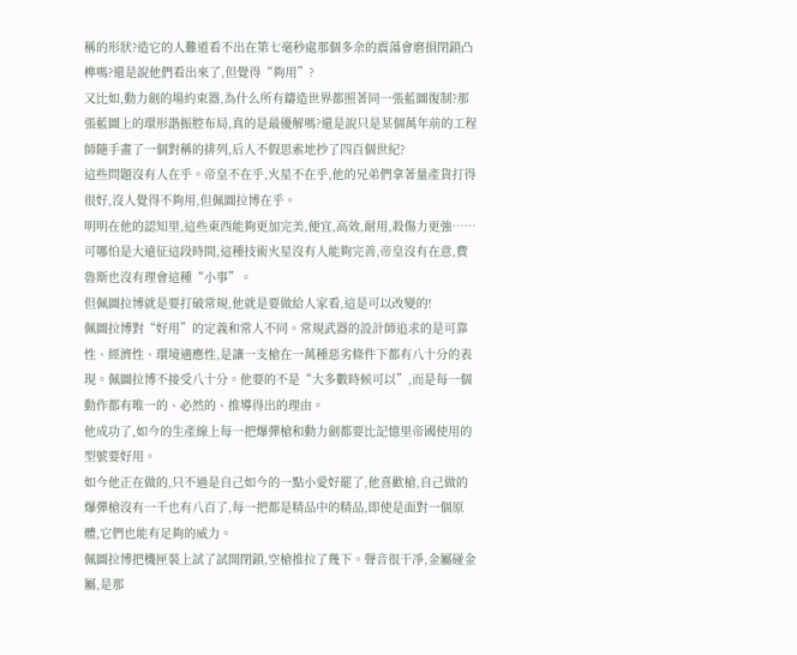稱的形狀?造它的人難道看不出在第七毫秒處那個多余的震蕩會磨損閉鎖凸榫嗎?還是說他們看出來了,但覺得“夠用”?
又比如,動力劍的場約束器,為什么所有鑄造世界都照著同一張藍圖復制?那張藍圖上的環形諧振腔布局,真的是最優解嗎?還是說只是某個萬年前的工程師隨手畫了一個對稱的排列,后人不假思索地抄了四百個世紀?
這些問題沒有人在乎。帝皇不在乎,火星不在乎,他的兄弟們拿著量產貨打得很好,沒人覺得不夠用,但佩圖拉博在乎。
明明在他的認知里,這些東西能夠更加完美,便宜,高效,耐用,殺傷力更強……
可哪怕是大遠征這段時間,這種技術火星沒有人能夠完善,帝皇沒有在意,費魯斯也沒有理會這種“小事”。
但佩圖拉博就是要打破常規,他就是要做給人家看,這是可以改變的!
佩圖拉博對“好用”的定義和常人不同。常規武器的設計師追求的是可靠性、經濟性、環境適應性,是讓一支槍在一萬種惡劣條件下都有八十分的表現。佩圖拉博不接受八十分。他要的不是“大多數時候可以”,而是每一個動作都有唯一的、必然的、推導得出的理由。
他成功了,如今的生產線上每一把爆彈槍和動力劍都要比記憶里帝國使用的型號要好用。
如今他正在做的,只不過是自己如今的一點小愛好罷了,他喜歡槍,自己做的爆彈槍沒有一千也有八百了,每一把都是精品中的精品,即使是面對一個原體,它們也能有足夠的威力。
佩圖拉博把機匣裝上試了試開閉鎖,空槍推拉了幾下。聲音很干凈,金屬碰金屬,是那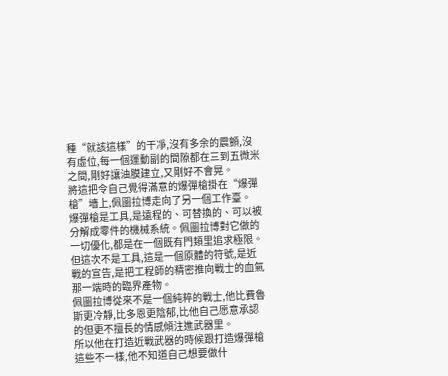種“就該這樣”的干凈,沒有多余的震顫,沒有虛位,每一個運動副的間隙都在三到五微米之間,剛好讓油膜建立,又剛好不會晃。
將這把令自己覺得滿意的爆彈槍掛在“爆彈槍”墻上,佩圖拉博走向了另一個工作臺。
爆彈槍是工具,是遠程的、可替換的、可以被分解成零件的機械系統。佩圖拉博對它做的一切優化,都是在一個既有門類里追求極限。
但這次不是工具,這是一個原體的符號,是近戰的宣告,是把工程師的精密推向戰士的血氣那一端時的臨界產物。
佩圖拉博從來不是一個純粹的戰士,他比費魯斯更冷靜,比多恩更陰郁,比他自己愿意承認的但更不擅長的情感傾注進武器里。
所以他在打造近戰武器的時候跟打造爆彈槍這些不一樣,他不知道自己想要做什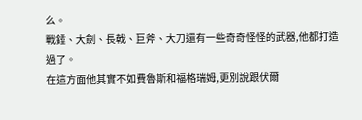么。
戰錘、大劍、長戟、巨斧、大刀還有一些奇奇怪怪的武器,他都打造過了。
在這方面他其實不如費魯斯和福格瑞姆,更別說跟伏爾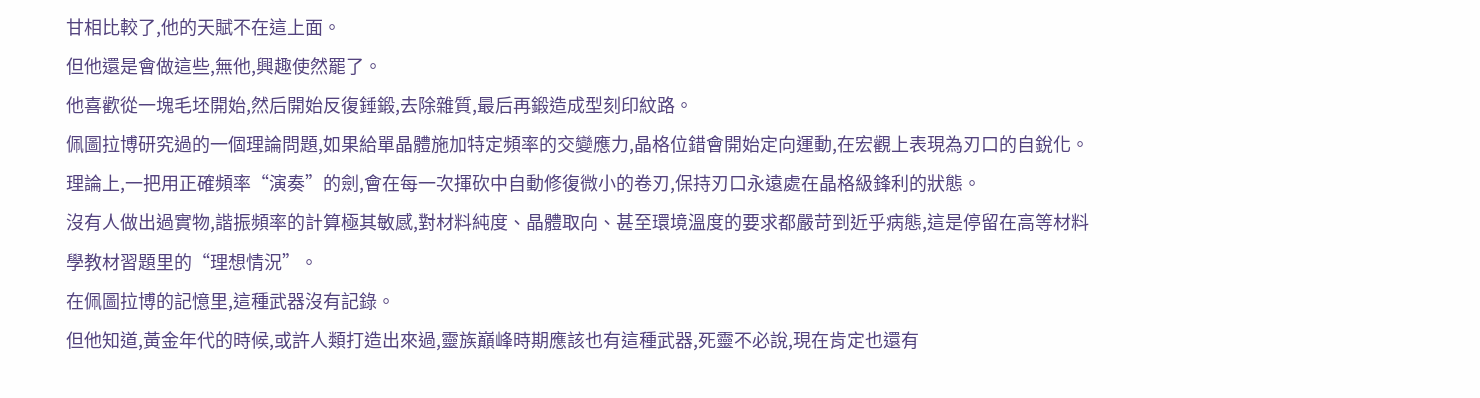甘相比較了,他的天賦不在這上面。
但他還是會做這些,無他,興趣使然罷了。
他喜歡從一塊毛坯開始,然后開始反復錘鍛,去除雜質,最后再鍛造成型刻印紋路。
佩圖拉博研究過的一個理論問題,如果給單晶體施加特定頻率的交變應力,晶格位錯會開始定向運動,在宏觀上表現為刃口的自銳化。理論上,一把用正確頻率“演奏”的劍,會在每一次揮砍中自動修復微小的卷刃,保持刃口永遠處在晶格級鋒利的狀態。
沒有人做出過實物,諧振頻率的計算極其敏感,對材料純度、晶體取向、甚至環境溫度的要求都嚴苛到近乎病態,這是停留在高等材料學教材習題里的“理想情況”。
在佩圖拉博的記憶里,這種武器沒有記錄。
但他知道,黃金年代的時候,或許人類打造出來過,靈族巔峰時期應該也有這種武器,死靈不必說,現在肯定也還有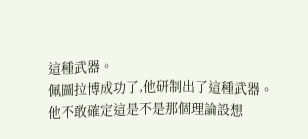這種武器。
佩圖拉博成功了,他研制出了這種武器。
他不敢確定這是不是那個理論設想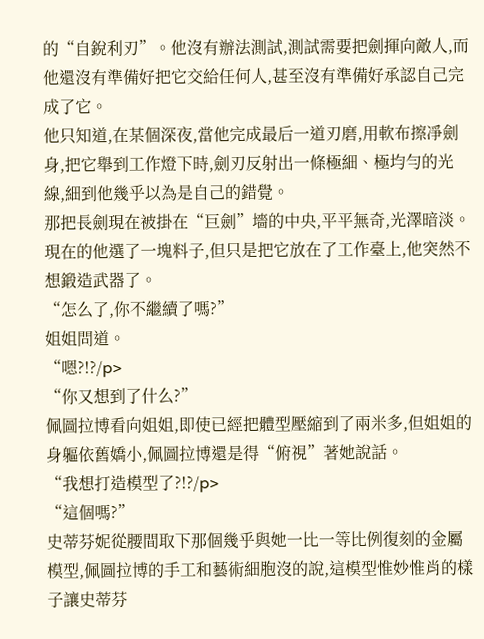的“自銳利刃”。他沒有辦法測試,測試需要把劍揮向敵人,而他還沒有準備好把它交給任何人,甚至沒有準備好承認自己完成了它。
他只知道,在某個深夜,當他完成最后一道刃磨,用軟布擦凈劍身,把它舉到工作燈下時,劍刃反射出一條極細、極均勻的光線,細到他幾乎以為是自己的錯覺。
那把長劍現在被掛在“巨劍”墻的中央,平平無奇,光澤暗淡。
現在的他選了一塊料子,但只是把它放在了工作臺上,他突然不想鍛造武器了。
“怎么了,你不繼續了嗎?”
姐姐問道。
“嗯?!?/p>
“你又想到了什么?”
佩圖拉博看向姐姐,即使已經把體型壓縮到了兩米多,但姐姐的身軀依舊嬌小,佩圖拉博還是得“俯視”著她說話。
“我想打造模型了?!?/p>
“這個嗎?”
史蒂芬妮從腰間取下那個幾乎與她一比一等比例復刻的金屬模型,佩圖拉博的手工和藝術細胞沒的說,這模型惟妙惟肖的樣子讓史蒂芬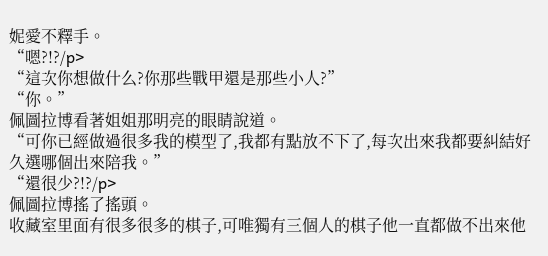妮愛不釋手。
“嗯?!?/p>
“這次你想做什么?你那些戰甲還是那些小人?”
“你。”
佩圖拉博看著姐姐那明亮的眼睛說道。
“可你已經做過很多我的模型了,我都有點放不下了,每次出來我都要糾結好久選哪個出來陪我。”
“還很少?!?/p>
佩圖拉博搖了搖頭。
收藏室里面有很多很多的棋子,可唯獨有三個人的棋子他一直都做不出來他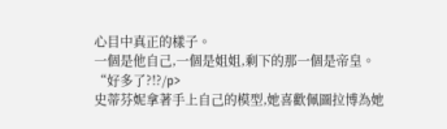心目中真正的樣子。
一個是他自己,一個是姐姐,剩下的那一個是帝皇。
“好多了?!?/p>
史蒂芬妮拿著手上自己的模型,她喜歡佩圖拉博為她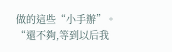做的這些“小手辦”。
“還不夠,等到以后我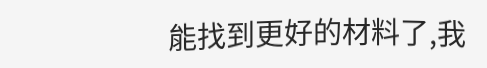能找到更好的材料了,我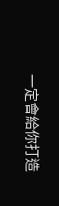一定會給你打造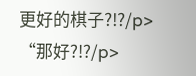更好的棋子?!?/p>
“那好?!?/p>